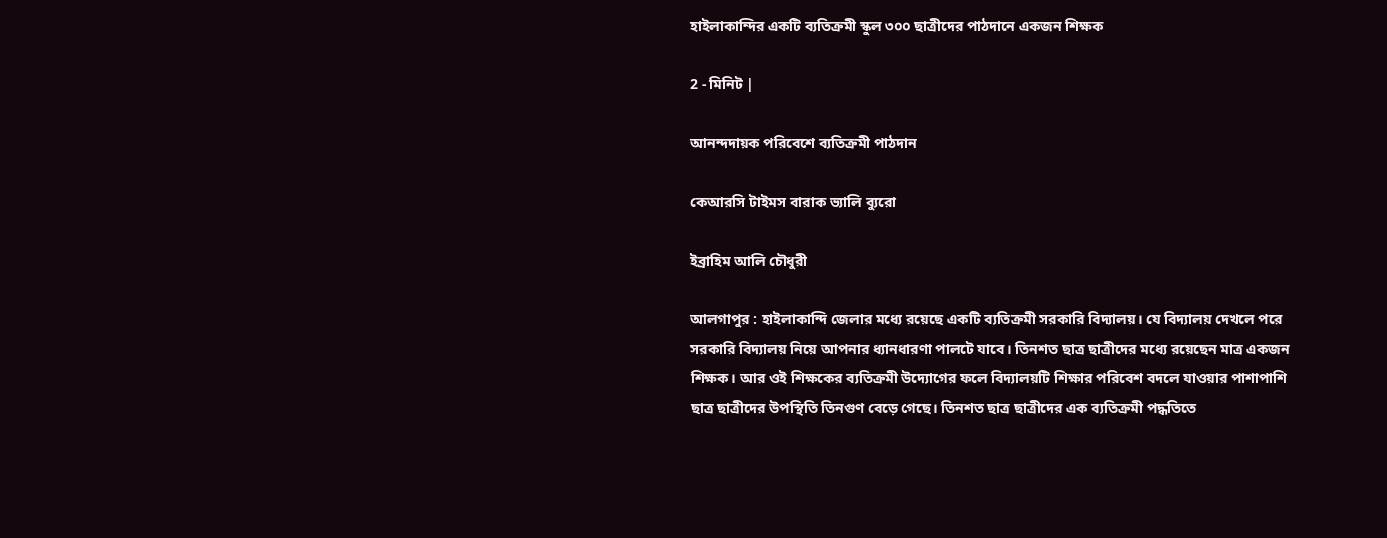হাইলাকান্দির একটি ব্যতিক্রমী স্কুল ৩০০ ছাত্রীদের পাঠদানে একজন শিক্ষক

2 - মিনিট |

আনন্দদায়ক পরিবেশে ব্যতিক্রমী পাঠদান

কেআরসি টাইমস বারাক ভ্যালি ব্যুরো

ইব্রাহিম আলি চৌধুরী

আলগাপুর : হাইলাকান্দি জেলার মধ্যে রয়েছে একটি ব্যতিক্রমী সরকারি বিদ্যালয়। যে বিদ্যালয় দেখলে পরে সরকারি বিদ্যালয় নিয়ে আপনার ধ্যানধারণা পালটে যাবে। তিনশত ছাত্র ছাত্রীদের মধ্যে রয়েছেন মাত্র একজন শিক্ষক। আর ওই শিক্ষকের ব্যতিক্রমী উদ্যোগের ফলে বিদ্যালয়টি শিক্ষার পরিবেশ বদলে যাওয়ার পাশাপাশি ছাত্র ছাত্রীদের উপস্থিতি তিনগুণ বেড়ে গেছে। তিনশত ছাত্র ছাত্রীদের এক ব্যতিক্রমী পদ্ধতিতে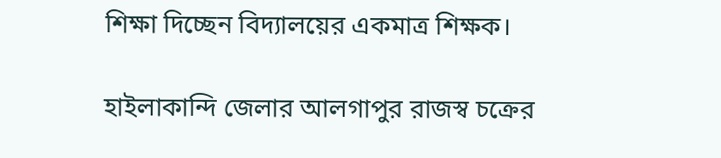শিক্ষা দিচ্ছেন বিদ্যালয়ের একমাত্র শিক্ষক।

হাইলাকান্দি জেলার আলগাপুর রাজস্ব চক্রের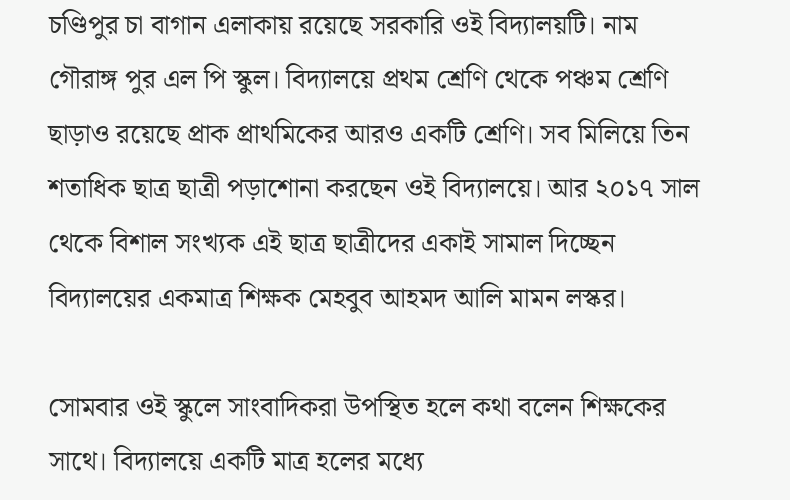চণ্ডিপুর চা বাগান এলাকায় রয়েছে সরকারি ওই বিদ্যালয়টি। নাম গৌরাঙ্গ পুর এল পি স্কুল। বিদ্যালয়ে প্রথম শ্রেণি থেকে পঞ্চম শ্রেণি ছাড়াও রয়েছে প্রাক প্রাথমিকের আরও একটি শ্রেণি। সব মিলিয়ে তিন শতাধিক ছাত্র ছাত্রী পড়াশোনা করছেন ওই বিদ্যালয়ে। আর ২০১৭ সাল থেকে বিশাল সংখ্যক এই ছাত্র ছাত্রীদের একাই সামাল দিচ্ছেন বিদ্যালয়ের একমাত্র শিক্ষক মেহবুব আহমদ আলি মামন লস্কর।

সোমবার ওই স্কুলে সাংবাদিকরা উপস্থিত হলে কথা বলেন শিক্ষকের সাথে। বিদ্যালয়ে একটি মাত্র হলের মধ্যে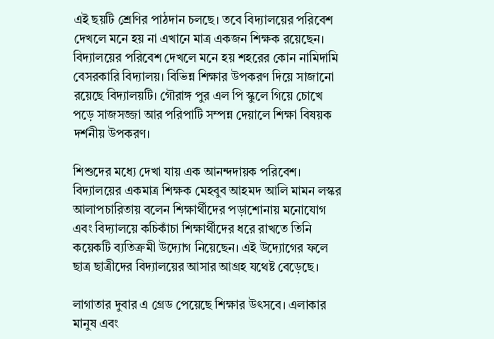এই ছয়টি শ্রেণির পাঠদান চলছে। তবে বিদ্যালয়ের পরিবেশ দেখলে মনে হয় না এখানে মাত্র একজন শিক্ষক রয়েছেন। বিদ্যালয়ের পরিবেশ দেখলে মনে হয় শহরের কোন নামিদামি বেসরকারি বিদ্যালয়। বিভিন্ন শিক্ষার উপকরণ দিয়ে সাজানো রয়েছে বিদ্যালয়টি। গৌরাঙ্গ পুর এল পি স্কুলে গিয়ে চোখে পড়ে সাজসজ্জা আর পরিপাটি সম্পন্ন দেয়ালে শিক্ষা বিষয়ক দর্শনীয় উপকরণ।

শিশুদের মধ্যে দেখা যায় এক আনন্দদায়ক পরিবেশ। বিদ্যালয়ের একমাত্র শিক্ষক মেহবুব আহমদ আলি মামন লস্কর আলাপচারিতায় বলেন শিক্ষার্থীদের পড়াশোনায় মনোযোগ এবং বিদ্যালয়ে কচিকাঁচা শিক্ষার্থীদের ধরে রাখতে তিনি কয়েকটি ব্যতিক্রমী উদ্যোগ নিয়েছেন। এই উদ্যোগের ফলে ছাত্র ছাত্রীদের বিদ্যালয়ের আসার আগ্রহ যথেষ্ট বেড়েছে।

লাগাতার দুবার এ গ্রেড পেয়েছে শিক্ষার উৎসবে। এলাকার মানুষ এবং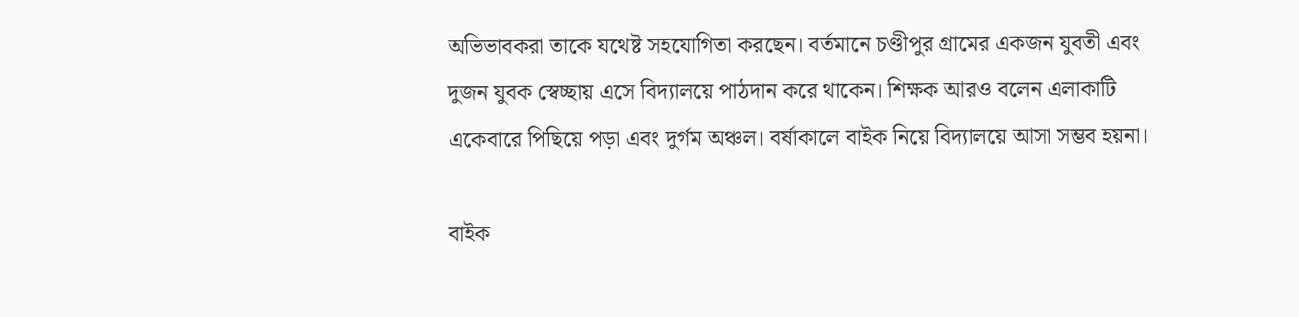অভিভাবকরা তাকে যথেষ্ট সহযোগিতা করছেন। বর্তমানে চণ্ডীপুর গ্রামের একজন যুবতী এবং দুজন যুবক স্বেচ্ছায় এসে বিদ্যালয়ে পাঠদান করে থাকেন। শিক্ষক আরও বলেন এলাকাটি একেবারে পিছিয়ে পড়া এবং দুর্গম অঞ্চল। বর্ষাকালে বাইক নিয়ে বিদ্যালয়ে আসা সম্ভব হয়না।

বাইক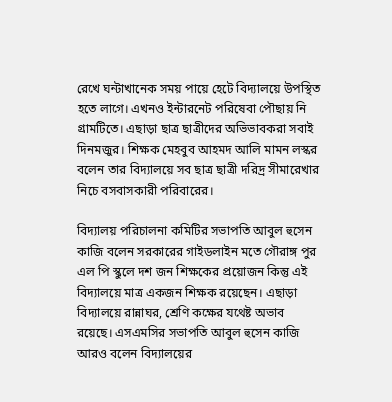রেখে ঘন্টাখানেক সময় পায়ে হেটে বিদ্যালয়ে উপস্থিত হতে লাগে। এখনও ইন্টারনেট পরিষেবা পৌছায় নি গ্রামটিতে। এছাড়া ছাত্র ছাত্রীদের অভিভাবকরা সবাই দিনমজুর। শিক্ষক মেহবুব আহমদ আলি মামন লস্কর বলেন তার বিদ্যালয়ে সব ছাত্র ছাত্রী দরিদ্র সীমারেখার নিচে বসবাসকারী পরিবারের।

বিদ্যালয় পরিচালনা কমিটির সভাপতি আবুল হুসেন কাজি বলেন সরকারের গাইডলাইন মতে গৌরাঙ্গ পুর এল পি স্কুলে দশ জন শিক্ষকের প্রয়োজন কিন্তু এই বিদ্যালয়ে মাত্র একজন শিক্ষক রয়েছেন। এছাড়া বিদ্যালয়ে রান্নাঘর, শ্রেণি কক্ষের যথেষ্ট অভাব রয়েছে। এসএমসির সভাপতি আবুল হুসেন কাজি আরও বলেন বিদ্যালয়ের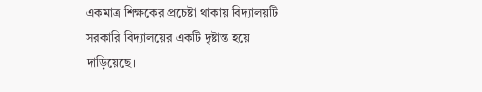একমাত্র শিক্ষকের প্রচেষ্টা থাকায় বিদ্যালয়টি সরকারি বিদ্যালয়ের একটি দৃষ্টান্ত হয়ে দাড়িয়েছে।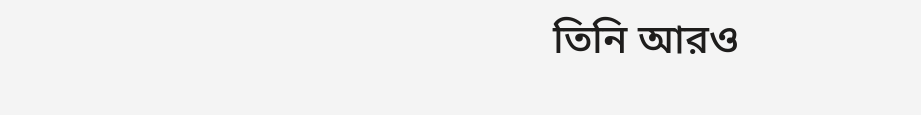তিনি আরও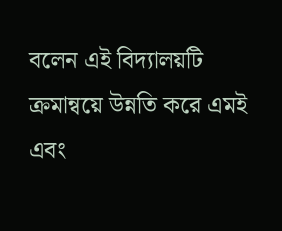বলেন এই বিদ্যালয়টি ক্রমান্ব‌য়ে উন্নতি করে এমই এবং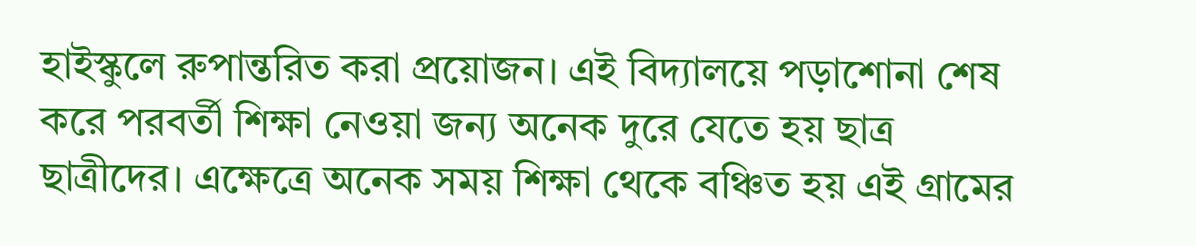হাইস্কুলে রুপান্ত‌রিত করা প্রয়োজন। এই বিদ্যালয়ে পড়াশোনা শেষ করে পরবর্তী শিক্ষা নেওয়া জন্য অনেক দুরে যেতে হয় ছাত্র ছাত্রীদের। এক্ষেত্রে অনেক সময় শিক্ষা থেকে বঞ্চিত হয় এই গ্রামের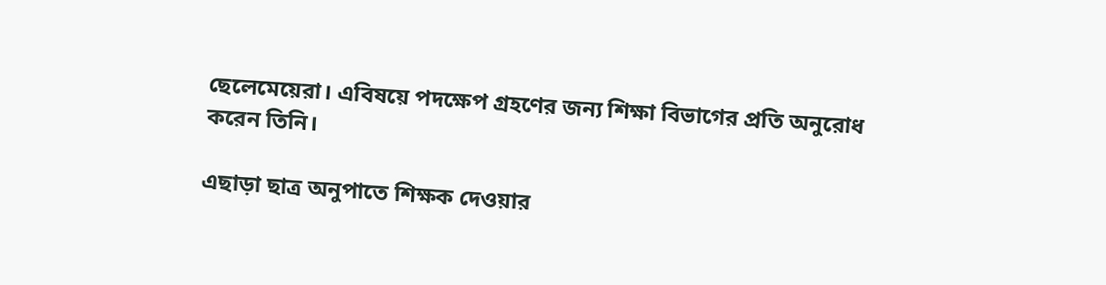ছেলেমেয়েরা। এবিষয়ে পদক্ষেপ গ্রহণের জন্য শিক্ষা বিভাগের প্রতি অনুরোধ করেন তিনি।

এছাড়া ছাত্র অনুপাতে শিক্ষক দেওয়ার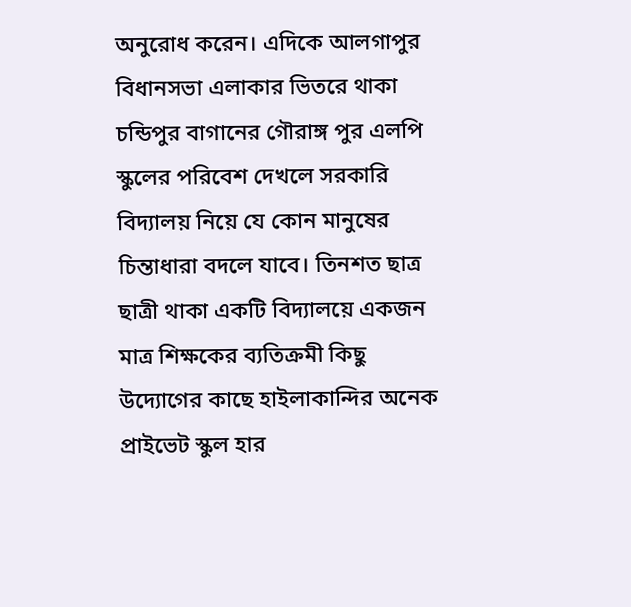অনুরোধ করেন। এদিকে আলগাপুর বিধানসভা এলাকার ভিতরে থাকা চন্ডিপুর বাগানের গৌরাঙ্গ পুর এলপি স্কুলের পরিবেশ দেখলে সরকারি বিদ্যালয় নিয়ে যে কোন মানু‌ষের চিন্তাধারা বদলে যাবে। তিনশত ছাত্র ছাত্রী থাকা একটি বিদ্যালয়ে একজন মাত্র শিক্ষকের ব্যতিক্রমী কিছু উদ্যোগের কাছে হাইলাকান্দির অনেক প্রাইভেট স্কুল হার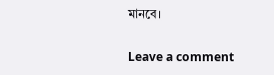মানবে।

Leave a comment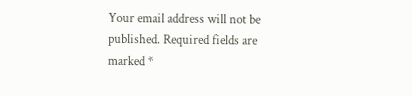Your email address will not be published. Required fields are marked *